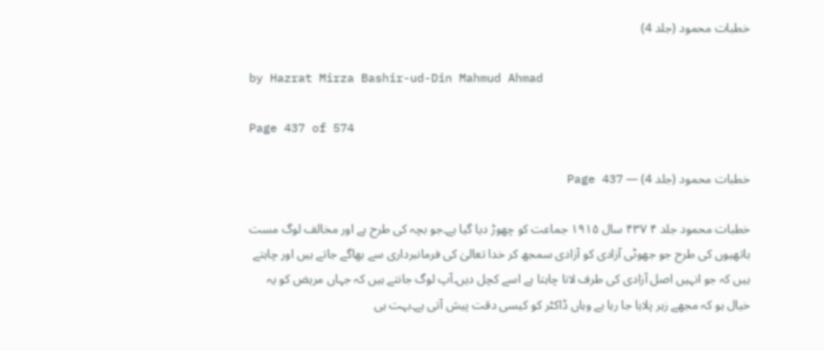خطبات محمود (جلد 4)

by Hazrat Mirza Bashir-ud-Din Mahmud Ahmad

Page 437 of 574

خطبات محمود (جلد 4) — Page 437

خطبات محمود جلد ۴ ۴۳۷ سال ۱۹۱۵ جماعت کو چھوڑ دیا گیا ہے۔جو بچہ کی طرح ہے اور مخالف لوگ مست ہاتھیوں کی طرح جو جھوٹی آزادی کو آزادی سمجھ کر خدا تعالیٰ کی فرمانبرداری سے بھاگے جاتے ہیں اور چاہتے ہیں کہ جو انہیں اصل آزادی کی طرف لانا چاہتا ہے اسے کچل دیں۔آپ لوگ جانتے ہیں کہ جہاں مریض کو یہ خیال ہو کہ مجھے زہر پلایا جا رہا ہے وہاں ڈاکٹر کو کیسی دقت پیش آتی ہے۔بہت ہی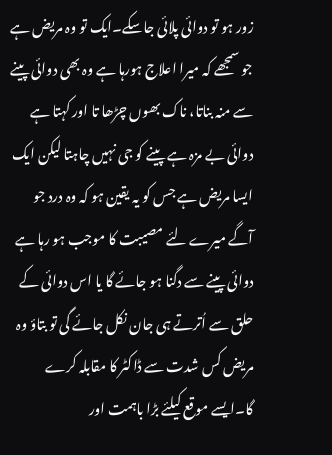زور ہو تو دوائی پلائی جاسکے۔ایک تو وہ مریض ہے جو سمجھے کہ میرا اعلاج ہورہا ہے وہ بھی دوائی پینے سے منہ بناتا، ناک بھوں چڑھا تا اور کہتا ہے دوائی بے مزہ ہے پینے کو جی نہیں چاہتا لیکن ایک ایسا مریض ہے جس کو یہ یقین ہو کہ وہ درد جو آگے میرے لئے مصیبت کا موجب ہو رہا ہے دوائی پینے سے دگنا ہو جائے گا یا اس دوائی کے حلق سے اُترتے ہی جان نکل جائے گی تو بتاؤ وہ مریض کس شدت سے ڈاکٹر کا مقابلہ کرے گا۔ایسے موقع کیلئے بڑا باہمت اور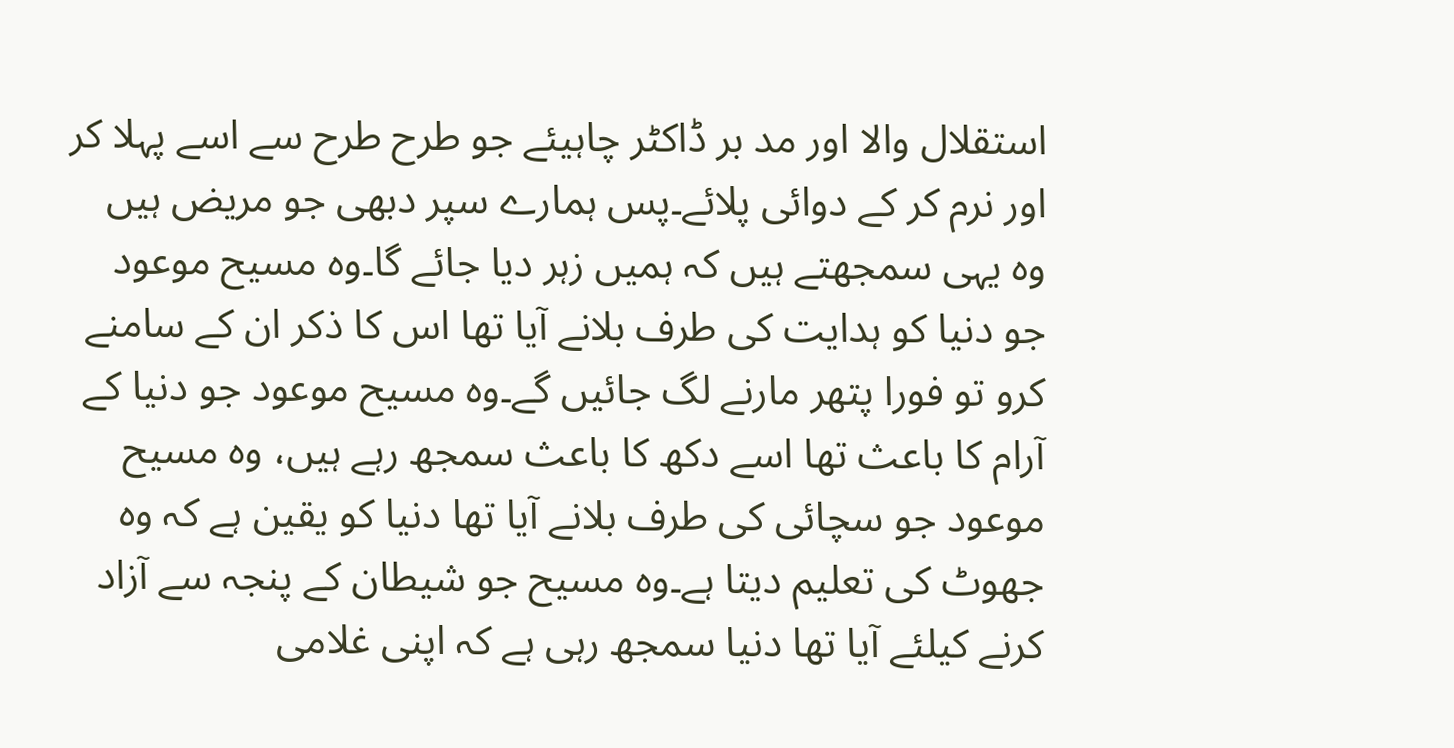استقلال والا اور مد بر ڈاکٹر چاہیئے جو طرح طرح سے اسے پہلا کر اور نرم کر کے دوائی پلائے۔پس ہمارے سپر دبھی جو مریض ہیں وہ یہی سمجھتے ہیں کہ ہمیں زہر دیا جائے گا۔وہ مسیح موعود جو دنیا کو ہدایت کی طرف بلانے آیا تھا اس کا ذکر ان کے سامنے کرو تو فورا پتھر مارنے لگ جائیں گے۔وہ مسیح موعود جو دنیا کے آرام کا باعث تھا اسے دکھ کا باعث سمجھ رہے ہیں، وہ مسیح موعود جو سچائی کی طرف بلانے آیا تھا دنیا کو یقین ہے کہ وہ جھوٹ کی تعلیم دیتا ہے۔وہ مسیح جو شیطان کے پنجہ سے آزاد کرنے کیلئے آیا تھا دنیا سمجھ رہی ہے کہ اپنی غلامی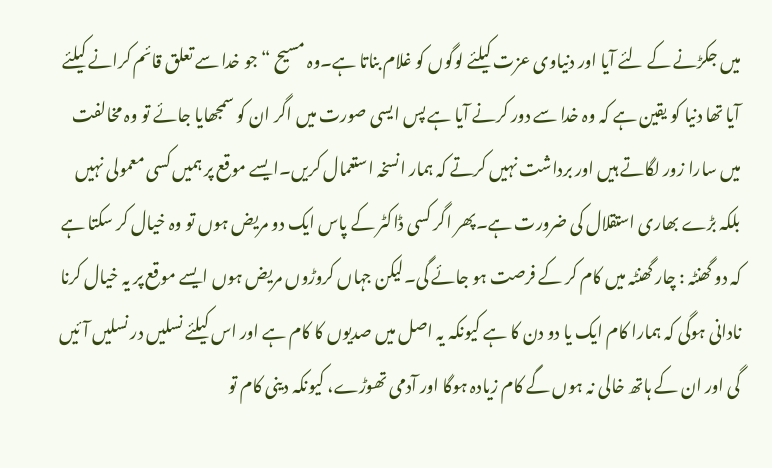میں جکڑنے کے لئے آیا اور دنیاوی عزت کیلئے لوگوں کو غلام بناتا ہے۔وہ مسیح “ جو خدا سے تعلق قائم کرانے کیلئے آیا تھا دنیا کو یقین ہے کہ وہ خدا سے دور کرنے آیا ہے پس ایسی صورت میں اگر ان کو سمجھایا جائے تو وہ مخالفت میں سارا زور لگاتے ہیں اور برداشت نہیں کرتے کہ ہمار انسخہ استعمال کریں۔ایسے موقع پر ہمیں کسی معمولی نہیں بلکہ بڑے بھاری استقلال کی ضرورت ہے۔پھر اگر کسی ڈاکٹر کے پاس ایک دو مریض ہوں تو وہ خیال کر سکتا ہے کہ دو گھنٹہ : چار گھنٹہ میں کام کر کے فرصت ہو جائے گی۔لیکن جہاں کروڑوں مریض ہوں ایسے موقع پر یہ خیال کرنا نادانی ہوگی کہ ہمارا کام ایک یا دو دن کا ہے کیونکہ یہ اصل میں صدیوں کا کام ہے اور اس کیلئے نسلیں در نسلیں آئیں گی اور ان کے ہاتھ خالی نہ ہوں گے کام زیادہ ہوگا اور آدمی تھوڑے، کیونکہ دینی کام تو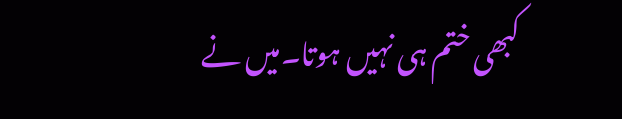کبھی ختم ہی نہیں ہوتا۔میں نے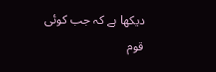دیکھا ہے کہ جب کوئی قوم